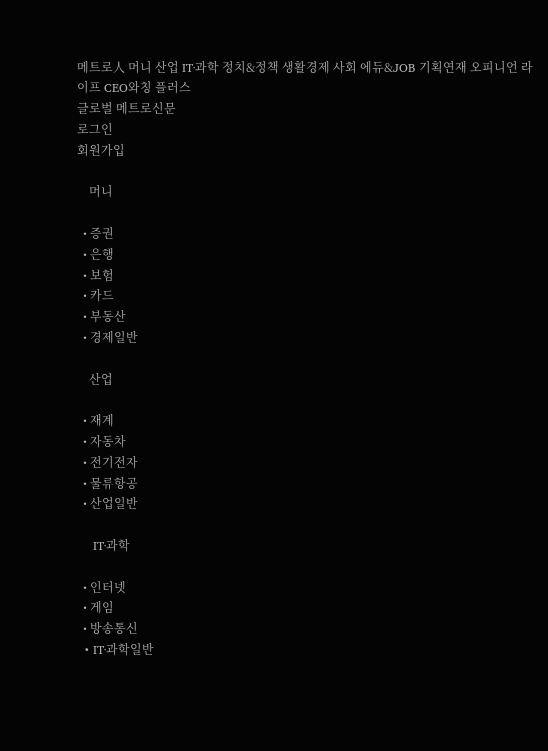메트로人 머니 산업 IT·과학 정치&정책 생활경제 사회 에듀&JOB 기획연재 오피니언 라이프 CEO와칭 플러스
글로벌 메트로신문
로그인
회원가입

    머니

  • 증권
  • 은행
  • 보험
  • 카드
  • 부동산
  • 경제일반

    산업

  • 재계
  • 자동차
  • 전기전자
  • 물류항공
  • 산업일반

    IT·과학

  • 인터넷
  • 게임
  • 방송통신
  • IT·과학일반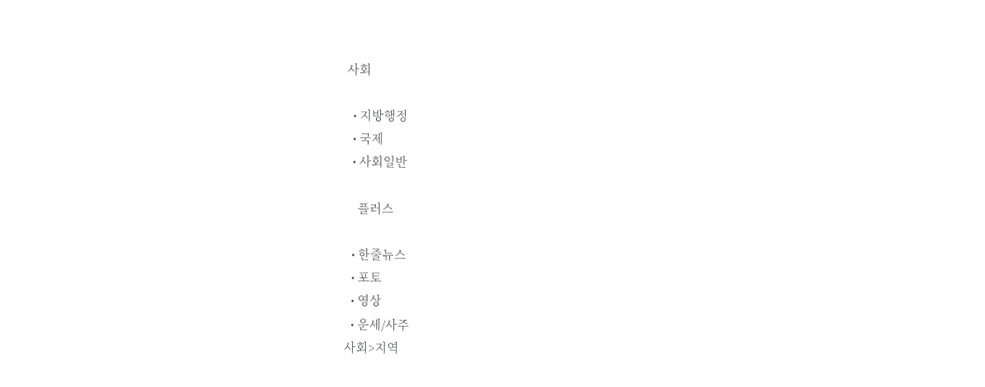사회

  • 지방행정
  • 국제
  • 사회일반

    플러스

  • 한줄뉴스
  • 포토
  • 영상
  • 운세/사주
사회>지역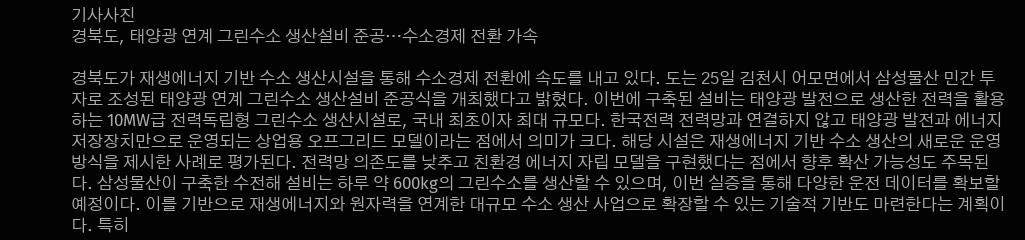기사사진
경북도, 태양광 연계 그린수소 생산설비 준공…수소경제 전환 가속

경북도가 재생에너지 기반 수소 생산시설을 통해 수소경제 전환에 속도를 내고 있다. 도는 25일 김천시 어모면에서 삼성물산 민간 투자로 조성된 태양광 연계 그린수소 생산설비 준공식을 개최했다고 밝혔다. 이번에 구축된 설비는 태양광 발전으로 생산한 전력을 활용하는 10MW급 전력독립형 그린수소 생산시설로, 국내 최초이자 최대 규모다. 한국전력 전력망과 연결하지 않고 태양광 발전과 에너지저장장치만으로 운영되는 상업용 오프그리드 모델이라는 점에서 의미가 크다. 해당 시설은 재생에너지 기반 수소 생산의 새로운 운영 방식을 제시한 사례로 평가된다. 전력망 의존도를 낮추고 친환경 에너지 자립 모델을 구현했다는 점에서 향후 확산 가능성도 주목된다. 삼성물산이 구축한 수전해 설비는 하루 약 600kg의 그린수소를 생산할 수 있으며, 이번 실증을 통해 다양한 운전 데이터를 확보할 예정이다. 이를 기반으로 재생에너지와 원자력을 연계한 대규모 수소 생산 사업으로 확장할 수 있는 기술적 기반도 마련한다는 계획이다. 특히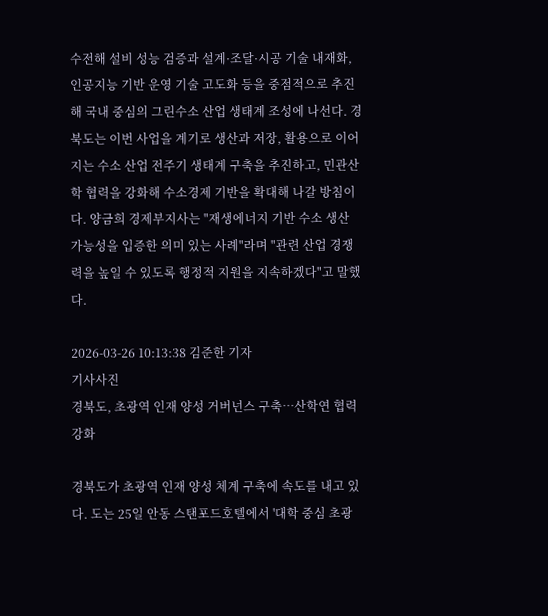수전해 설비 성능 검증과 설계·조달·시공 기술 내재화, 인공지능 기반 운영 기술 고도화 등을 중점적으로 추진해 국내 중심의 그린수소 산업 생태계 조성에 나선다. 경북도는 이번 사업을 계기로 생산과 저장, 활용으로 이어지는 수소 산업 전주기 생태계 구축을 추진하고, 민관산학 협력을 강화해 수소경제 기반을 확대해 나갈 방침이다. 양금희 경제부지사는 "재생에너지 기반 수소 생산 가능성을 입증한 의미 있는 사례"라며 "관련 산업 경쟁력을 높일 수 있도록 행정적 지원을 지속하겠다"고 말했다.

2026-03-26 10:13:38 김준한 기자
기사사진
경북도, 초광역 인재 양성 거버넌스 구축…산학연 협력 강화

경북도가 초광역 인재 양성 체계 구축에 속도를 내고 있다. 도는 25일 안동 스탠포드호텔에서 '대학 중심 초광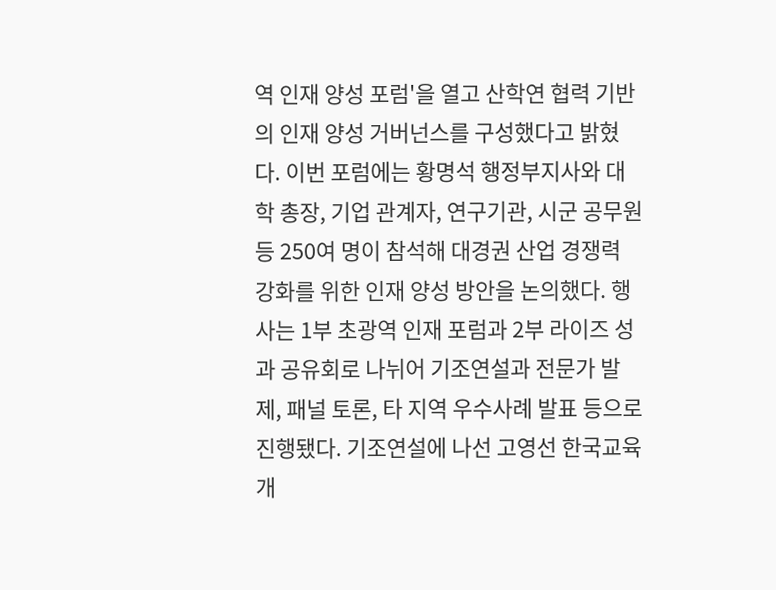역 인재 양성 포럼'을 열고 산학연 협력 기반의 인재 양성 거버넌스를 구성했다고 밝혔다. 이번 포럼에는 황명석 행정부지사와 대학 총장, 기업 관계자, 연구기관, 시군 공무원 등 250여 명이 참석해 대경권 산업 경쟁력 강화를 위한 인재 양성 방안을 논의했다. 행사는 1부 초광역 인재 포럼과 2부 라이즈 성과 공유회로 나뉘어 기조연설과 전문가 발제, 패널 토론, 타 지역 우수사례 발표 등으로 진행됐다. 기조연설에 나선 고영선 한국교육개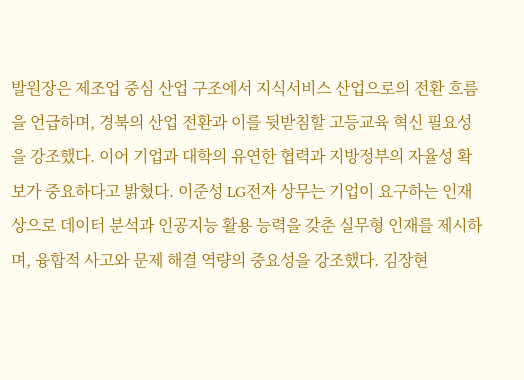발원장은 제조업 중심 산업 구조에서 지식서비스 산업으로의 전환 흐름을 언급하며, 경북의 산업 전환과 이를 뒷받침할 고등교육 혁신 필요성을 강조했다. 이어 기업과 대학의 유연한 협력과 지방정부의 자율성 확보가 중요하다고 밝혔다. 이준성 LG전자 상무는 기업이 요구하는 인재상으로 데이터 분석과 인공지능 활용 능력을 갖춘 실무형 인재를 제시하며, 융합적 사고와 문제 해결 역량의 중요성을 강조했다. 김장현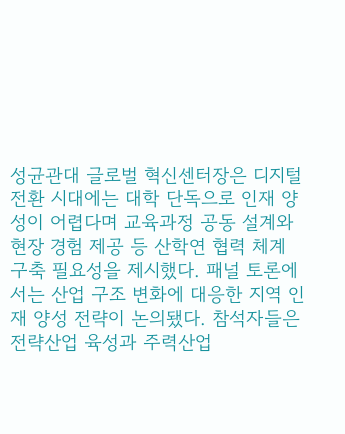성균관대 글로벌 혁신센터장은 디지털 전환 시대에는 대학 단독으로 인재 양성이 어렵다며 교육과정 공동 설계와 현장 경험 제공 등 산학연 협력 체계 구축 필요성을 제시했다. 패널 토론에서는 산업 구조 변화에 대응한 지역 인재 양성 전략이 논의됐다. 참석자들은 전략산업 육성과 주력산업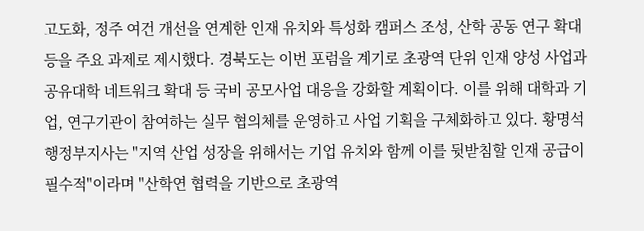고도화, 정주 여건 개선을 연계한 인재 유치와 특성화 캠퍼스 조성, 산학 공동 연구 확대 등을 주요 과제로 제시했다. 경북도는 이번 포럼을 계기로 초광역 단위 인재 양성 사업과 공유대학 네트워크 확대 등 국비 공모사업 대응을 강화할 계획이다. 이를 위해 대학과 기업, 연구기관이 참여하는 실무 협의체를 운영하고 사업 기획을 구체화하고 있다. 황명석 행정부지사는 "지역 산업 성장을 위해서는 기업 유치와 함께 이를 뒷받침할 인재 공급이 필수적"이라며 "산학연 협력을 기반으로 초광역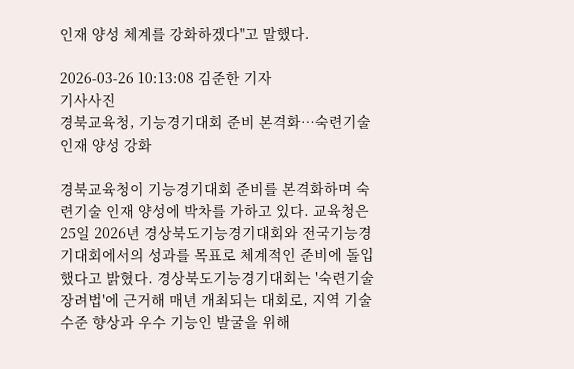인재 양성 체계를 강화하겠다"고 말했다.

2026-03-26 10:13:08 김준한 기자
기사사진
경북교육청, 기능경기대회 준비 본격화…숙련기술 인재 양성 강화

경북교육청이 기능경기대회 준비를 본격화하며 숙련기술 인재 양성에 박차를 가하고 있다. 교육청은 25일 2026년 경상북도기능경기대회와 전국기능경기대회에서의 성과를 목표로 체계적인 준비에 돌입했다고 밝혔다. 경상북도기능경기대회는 '숙련기술장려법'에 근거해 매년 개최되는 대회로, 지역 기술 수준 향상과 우수 기능인 발굴을 위해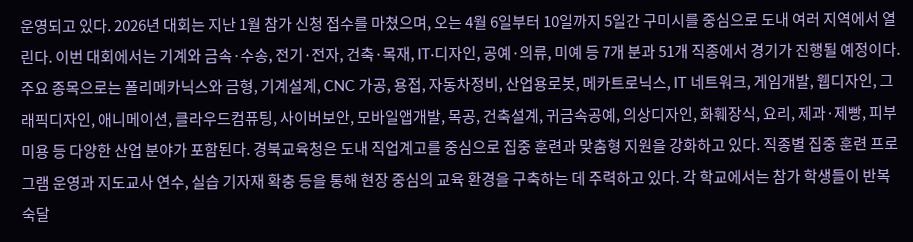운영되고 있다. 2026년 대회는 지난 1월 참가 신청 접수를 마쳤으며, 오는 4월 6일부터 10일까지 5일간 구미시를 중심으로 도내 여러 지역에서 열린다. 이번 대회에서는 기계와 금속·수송, 전기·전자, 건축·목재, IT·디자인, 공예·의류, 미예 등 7개 분과 51개 직종에서 경기가 진행될 예정이다. 주요 종목으로는 폴리메카닉스와 금형, 기계설계, CNC 가공, 용접, 자동차정비, 산업용로봇, 메카트로닉스, IT 네트워크, 게임개발, 웹디자인, 그래픽디자인, 애니메이션, 클라우드컴퓨팅, 사이버보안, 모바일앱개발, 목공, 건축설계, 귀금속공예, 의상디자인, 화훼장식, 요리, 제과·제빵, 피부미용 등 다양한 산업 분야가 포함된다. 경북교육청은 도내 직업계고를 중심으로 집중 훈련과 맞춤형 지원을 강화하고 있다. 직종별 집중 훈련 프로그램 운영과 지도교사 연수, 실습 기자재 확충 등을 통해 현장 중심의 교육 환경을 구축하는 데 주력하고 있다. 각 학교에서는 참가 학생들이 반복 숙달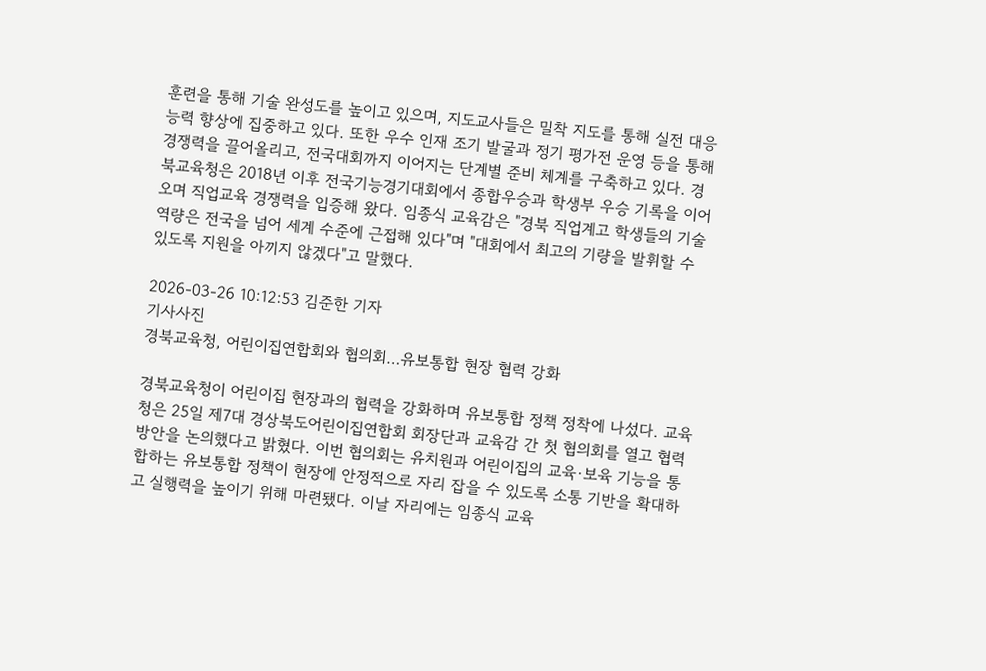훈련을 통해 기술 완성도를 높이고 있으며, 지도교사들은 밀착 지도를 통해 실전 대응 능력 향상에 집중하고 있다. 또한 우수 인재 조기 발굴과 정기 평가전 운영 등을 통해 경쟁력을 끌어올리고, 전국대회까지 이어지는 단계별 준비 체계를 구축하고 있다. 경북교육청은 2018년 이후 전국기능경기대회에서 종합우승과 학생부 우승 기록을 이어오며 직업교육 경쟁력을 입증해 왔다. 임종식 교육감은 "경북 직업계고 학생들의 기술 역량은 전국을 넘어 세계 수준에 근접해 있다"며 "대회에서 최고의 기량을 발휘할 수 있도록 지원을 아끼지 않겠다"고 말했다.

2026-03-26 10:12:53 김준한 기자
기사사진
경북교육청, 어린이집연합회와 협의회…유보통합 현장 협력 강화

경북교육청이 어린이집 현장과의 협력을 강화하며 유보통합 정책 정착에 나섰다. 교육청은 25일 제7대 경상북도어린이집연합회 회장단과 교육감 간 첫 협의회를 열고 협력 방안을 논의했다고 밝혔다. 이번 협의회는 유치원과 어린이집의 교육·보육 기능을 통합하는 유보통합 정책이 현장에 안정적으로 자리 잡을 수 있도록 소통 기반을 확대하고 실행력을 높이기 위해 마련됐다. 이날 자리에는 임종식 교육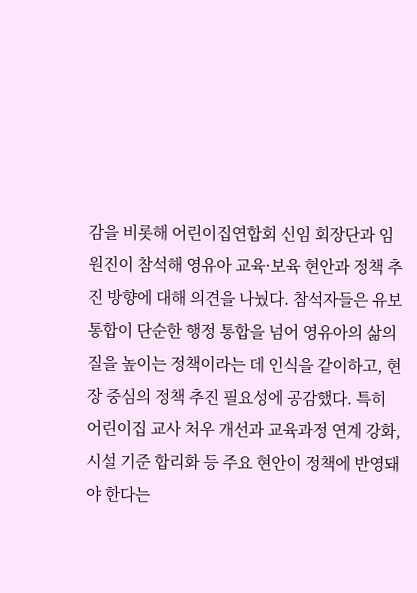감을 비롯해 어린이집연합회 신임 회장단과 임원진이 참석해 영유아 교육·보육 현안과 정책 추진 방향에 대해 의견을 나눴다. 참석자들은 유보통합이 단순한 행정 통합을 넘어 영유아의 삶의 질을 높이는 정책이라는 데 인식을 같이하고, 현장 중심의 정책 추진 필요성에 공감했다. 특히 어린이집 교사 처우 개선과 교육과정 연계 강화, 시설 기준 합리화 등 주요 현안이 정책에 반영돼야 한다는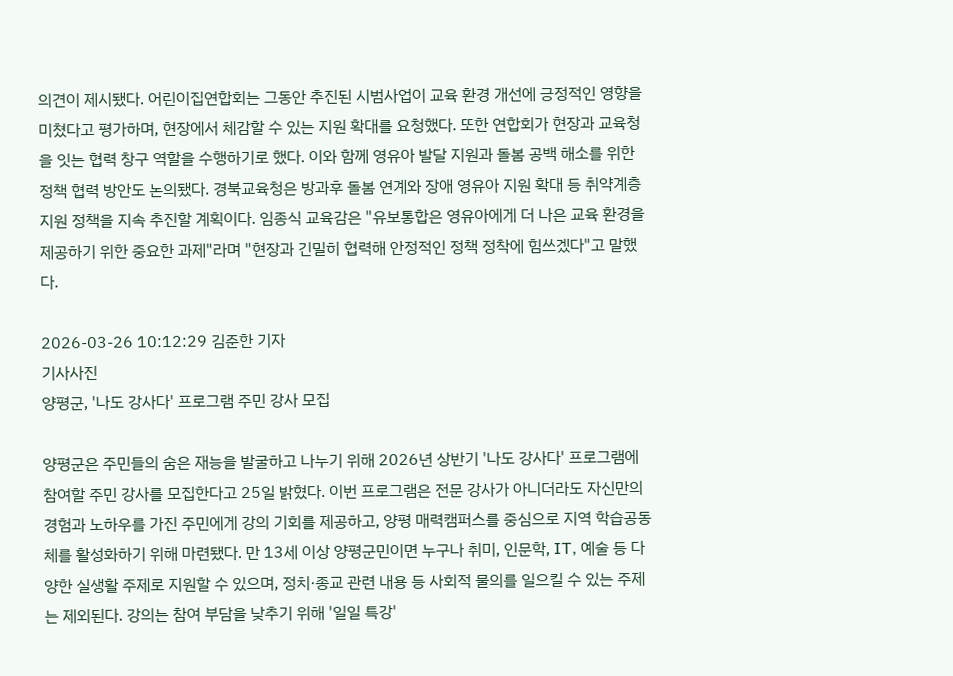의견이 제시됐다. 어린이집연합회는 그동안 추진된 시범사업이 교육 환경 개선에 긍정적인 영향을 미쳤다고 평가하며, 현장에서 체감할 수 있는 지원 확대를 요청했다. 또한 연합회가 현장과 교육청을 잇는 협력 창구 역할을 수행하기로 했다. 이와 함께 영유아 발달 지원과 돌봄 공백 해소를 위한 정책 협력 방안도 논의됐다. 경북교육청은 방과후 돌봄 연계와 장애 영유아 지원 확대 등 취약계층 지원 정책을 지속 추진할 계획이다. 임종식 교육감은 "유보통합은 영유아에게 더 나은 교육 환경을 제공하기 위한 중요한 과제"라며 "현장과 긴밀히 협력해 안정적인 정책 정착에 힘쓰겠다"고 말했다.

2026-03-26 10:12:29 김준한 기자
기사사진
양평군, '나도 강사다' 프로그램 주민 강사 모집

양평군은 주민들의 숨은 재능을 발굴하고 나누기 위해 2026년 상반기 '나도 강사다' 프로그램에 참여할 주민 강사를 모집한다고 25일 밝혔다. 이번 프로그램은 전문 강사가 아니더라도 자신만의 경험과 노하우를 가진 주민에게 강의 기회를 제공하고, 양평 매력캠퍼스를 중심으로 지역 학습공동체를 활성화하기 위해 마련됐다. 만 13세 이상 양평군민이면 누구나 취미, 인문학, IT, 예술 등 다양한 실생활 주제로 지원할 수 있으며, 정치·종교 관련 내용 등 사회적 물의를 일으킬 수 있는 주제는 제외된다. 강의는 참여 부담을 낮추기 위해 '일일 특강'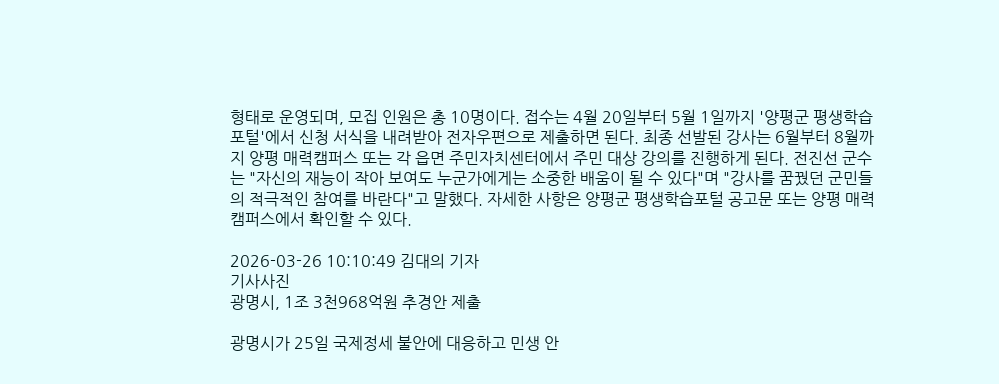형태로 운영되며, 모집 인원은 총 10명이다. 접수는 4월 20일부터 5월 1일까지 '양평군 평생학습포털'에서 신청 서식을 내려받아 전자우편으로 제출하면 된다. 최종 선발된 강사는 6월부터 8월까지 양평 매력캠퍼스 또는 각 읍면 주민자치센터에서 주민 대상 강의를 진행하게 된다. 전진선 군수는 "자신의 재능이 작아 보여도 누군가에게는 소중한 배움이 될 수 있다"며 "강사를 꿈꿨던 군민들의 적극적인 참여를 바란다"고 말했다. 자세한 사항은 양평군 평생학습포털 공고문 또는 양평 매력캠퍼스에서 확인할 수 있다.

2026-03-26 10:10:49 김대의 기자
기사사진
광명시, 1조 3천968억원 추경안 제출

광명시가 25일 국제정세 불안에 대응하고 민생 안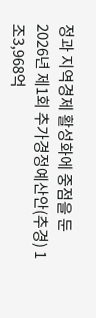정과 지역경제 활성화에 중점을 둔 2026년 제1회 추가경정예산안(추경) 1조3,968억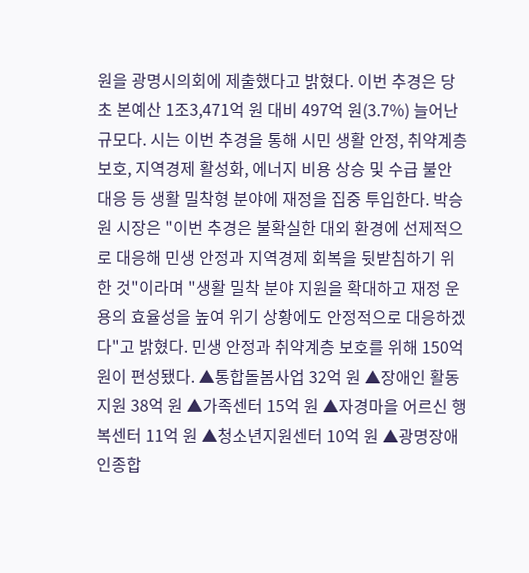원을 광명시의회에 제출했다고 밝혔다. 이번 추경은 당초 본예산 1조3,471억 원 대비 497억 원(3.7%) 늘어난 규모다. 시는 이번 추경을 통해 시민 생활 안정, 취약계층 보호, 지역경제 활성화, 에너지 비용 상승 및 수급 불안 대응 등 생활 밀착형 분야에 재정을 집중 투입한다. 박승원 시장은 "이번 추경은 불확실한 대외 환경에 선제적으로 대응해 민생 안정과 지역경제 회복을 뒷받침하기 위한 것"이라며 "생활 밀착 분야 지원을 확대하고 재정 운용의 효율성을 높여 위기 상황에도 안정적으로 대응하겠다"고 밝혔다. 민생 안정과 취약계층 보호를 위해 150억 원이 편성됐다. ▲통합돌봄사업 32억 원 ▲장애인 활동 지원 38억 원 ▲가족센터 15억 원 ▲자경마을 어르신 행복센터 11억 원 ▲청소년지원센터 10억 원 ▲광명장애인종합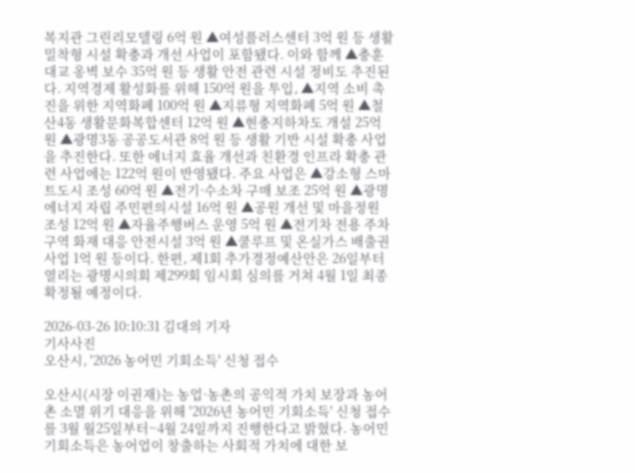복지관 그린리모델링 6억 원 ▲여성플러스센터 3억 원 등 생활밀착형 시설 확충과 개선 사업이 포함됐다. 이와 함께 ▲충훈대교 옹벽 보수 35억 원 등 생활 안전 관련 시설 정비도 추진된다. 지역경제 활성화를 위해 150억 원을 투입, ▲지역 소비 촉진을 위한 지역화폐 100억 원 ▲지류형 지역화폐 5억 원 ▲철산4동 생활문화복합센터 12억 원 ▲현충지하차도 개설 25억 원 ▲광명3동 공공도서관 8억 원 등 생활 기반 시설 확충 사업을 추진한다. 또한 에너지 효율 개선과 친환경 인프라 확충 관련 사업에는 122억 원이 반영됐다. 주요 사업은 ▲강소형 스마트도시 조성 60억 원 ▲전기·수소차 구매 보조 25억 원 ▲광명 에너지 자립 주민편의시설 16억 원 ▲공원 개선 및 마을정원 조성 12억 원 ▲자율주행버스 운영 5억 원 ▲전기차 전용 주차구역 화재 대응 안전시설 3억 원 ▲쿨루프 및 온실가스 배출권 사업 1억 원 등이다. 한편, 제1회 추가경정예산안은 26일부터 열리는 광명시의회 제299회 임시회 심의를 거쳐 4월 1일 최종 확정될 예정이다.

2026-03-26 10:10:31 김대의 기자
기사사진
오산시, '2026 농어민 기회소득' 신청 접수

오산시(시장 이권재)는 농업·농촌의 공익적 가치 보장과 농어촌 소멸 위기 대응을 위해 '2026년 농어민 기회소득' 신청 접수를 3월 월25일부터~4월 24일까지 진행한다고 밝혔다. 농어민 기회소득은 농어업이 창출하는 사회적 가치에 대한 보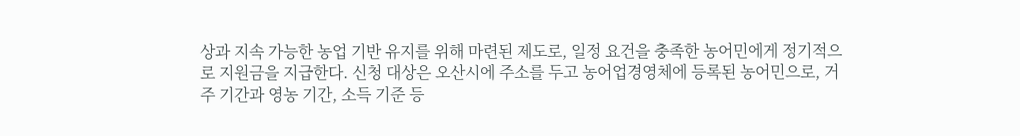상과 지속 가능한 농업 기반 유지를 위해 마련된 제도로, 일정 요건을 충족한 농어민에게 정기적으로 지원금을 지급한다. 신청 대상은 오산시에 주소를 두고 농어업경영체에 등록된 농어민으로, 거주 기간과 영농 기간, 소득 기준 등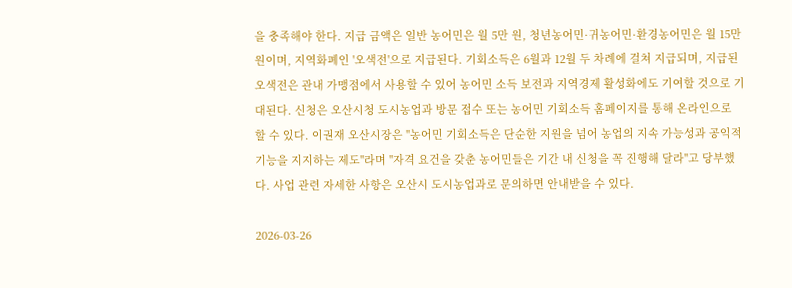을 충족해야 한다. 지급 금액은 일반 농어민은 월 5만 원, 청년농어민·귀농어민·환경농어민은 월 15만 원이며, 지역화폐인 '오색전'으로 지급된다. 기회소득은 6월과 12월 두 차례에 걸쳐 지급되며, 지급된 오색전은 관내 가맹점에서 사용할 수 있어 농어민 소득 보전과 지역경제 활성화에도 기여할 것으로 기대된다. 신청은 오산시청 도시농업과 방문 접수 또는 농어민 기회소득 홈페이지를 통해 온라인으로 할 수 있다. 이권재 오산시장은 "농어민 기회소득은 단순한 지원을 넘어 농업의 지속 가능성과 공익적 기능을 지지하는 제도"라며 "자격 요건을 갖춘 농어민들은 기간 내 신청을 꼭 진행해 달라"고 당부했다. 사업 관련 자세한 사항은 오산시 도시농업과로 문의하면 안내받을 수 있다.

2026-03-26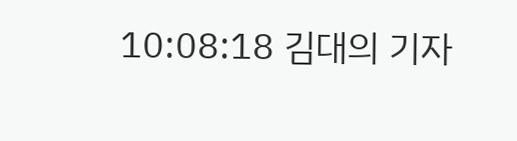10:08:18 김대의 기자